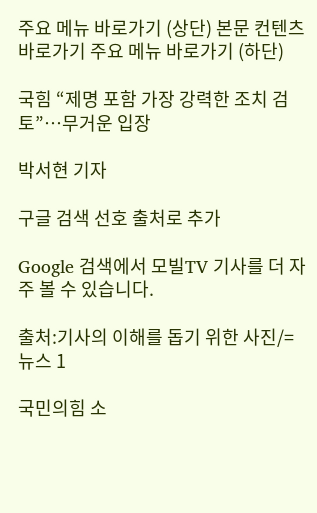주요 메뉴 바로가기 (상단) 본문 컨텐츠 바로가기 주요 메뉴 바로가기 (하단)

국힘 “제명 포함 가장 강력한 조치 검토”…무거운 입장

박서현 기자

구글 검색 선호 출처로 추가

Google 검색에서 모빌TV 기사를 더 자주 볼 수 있습니다.

출처:기사의 이해를 돕기 위한 사진/=뉴스 1

국민의힘 소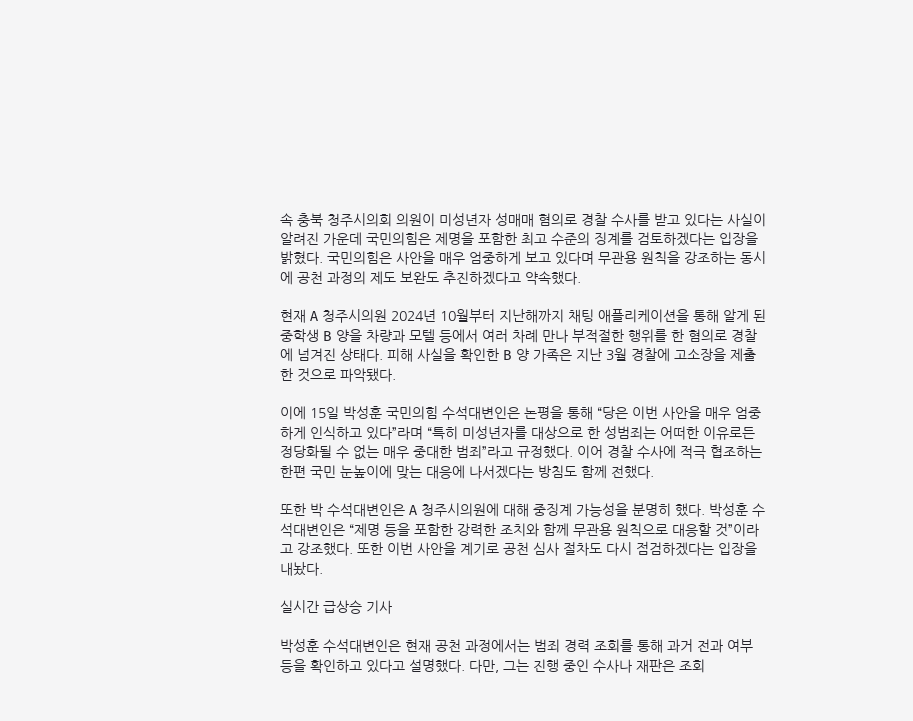속 충북 청주시의회 의원이 미성년자 성매매 혐의로 경찰 수사를 받고 있다는 사실이 알려진 가운데 국민의힘은 제명을 포함한 최고 수준의 징계를 검토하겠다는 입장을 밝혔다. 국민의힘은 사안을 매우 엄중하게 보고 있다며 무관용 원칙을 강조하는 동시에 공천 과정의 제도 보완도 추진하겠다고 약속했다.

현재 A 청주시의원 2024년 10월부터 지난해까지 채팅 애플리케이션을 통해 알게 된 중학생 B 양을 차량과 모텔 등에서 여러 차례 만나 부적절한 행위를 한 혐의로 경찰에 넘겨진 상태다. 피해 사실을 확인한 B 양 가족은 지난 3월 경찰에 고소장을 제출한 것으로 파악됐다.

이에 15일 박성훈 국민의힘 수석대변인은 논평을 통해 “당은 이번 사안을 매우 엄중하게 인식하고 있다”라며 “특히 미성년자를 대상으로 한 성범죄는 어떠한 이유로든 정당화될 수 없는 매우 중대한 범죄”라고 규정했다. 이어 경찰 수사에 적극 협조하는 한편 국민 눈높이에 맞는 대응에 나서겠다는 방침도 함께 전했다.

또한 박 수석대변인은 A 청주시의원에 대해 중징계 가능성을 분명히 했다. 박성훈 수석대변인은 “제명 등을 포함한 강력한 조치와 함께 무관용 원칙으로 대응할 것”이라고 강조했다. 또한 이번 사안을 계기로 공천 심사 절차도 다시 점검하겠다는 입장을 내놨다.

실시간 급상승 기사

박성훈 수석대변인은 현재 공천 과정에서는 범죄 경력 조회를 통해 과거 전과 여부 등을 확인하고 있다고 설명했다. 다만, 그는 진행 중인 수사나 재판은 조회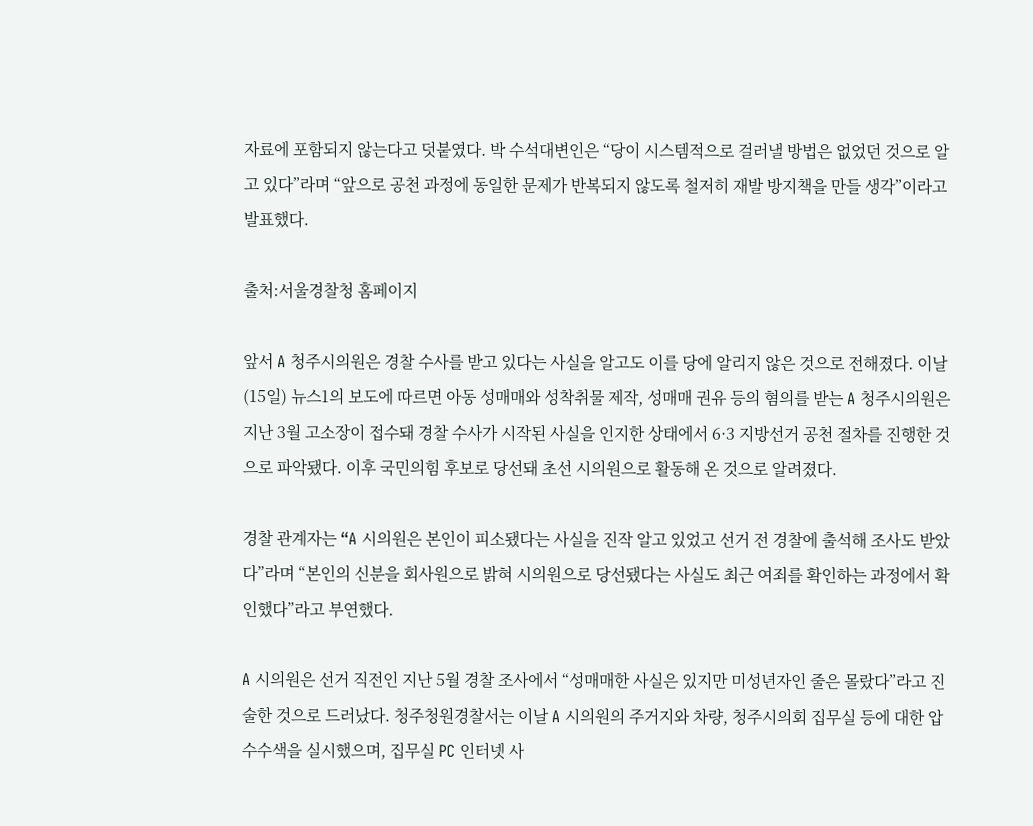자료에 포함되지 않는다고 덧붙였다. 박 수석대변인은 “당이 시스템적으로 걸러낼 방법은 없었던 것으로 알고 있다”라며 “앞으로 공천 과정에 동일한 문제가 반복되지 않도록 철저히 재발 방지책을 만들 생각”이라고 발표했다.

출처:서울경찰청 홈페이지

앞서 A 청주시의원은 경찰 수사를 받고 있다는 사실을 알고도 이를 당에 알리지 않은 것으로 전해졌다. 이날(15일) 뉴스1의 보도에 따르면 아동 성매매와 성착취물 제작, 성매매 권유 등의 혐의를 받는 A 청주시의원은 지난 3월 고소장이 접수돼 경찰 수사가 시작된 사실을 인지한 상태에서 6·3 지방선거 공천 절차를 진행한 것으로 파악됐다. 이후 국민의힘 후보로 당선돼 초선 시의원으로 활동해 온 것으로 알려졌다.

경찰 관계자는 “A 시의원은 본인이 피소됐다는 사실을 진작 알고 있었고 선거 전 경찰에 출석해 조사도 받았다”라며 “본인의 신분을 회사원으로 밝혀 시의원으로 당선됐다는 사실도 최근 여죄를 확인하는 과정에서 확인했다”라고 부연했다.

A 시의원은 선거 직전인 지난 5월 경찰 조사에서 “성매매한 사실은 있지만 미성년자인 줄은 몰랐다”라고 진술한 것으로 드러났다. 청주청원경찰서는 이날 A 시의원의 주거지와 차량, 청주시의회 집무실 등에 대한 압수수색을 실시했으며, 집무실 PC 인터넷 사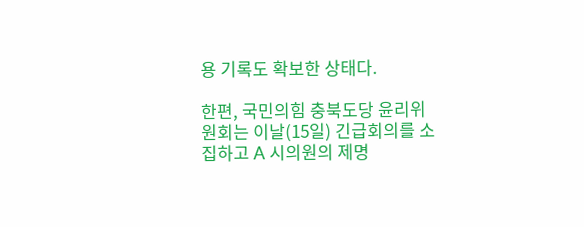용 기록도 확보한 상태다.

한편, 국민의힘 충북도당 윤리위원회는 이날(15일) 긴급회의를 소집하고 A 시의원의 제명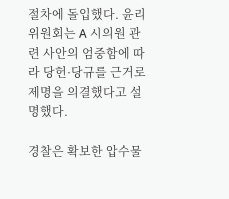절차에 돌입했다. 윤리위원회는 A 시의원 관련 사안의 엄중함에 따라 당헌·당규를 근거로 제명을 의결했다고 설명했다.

경찰은 확보한 압수물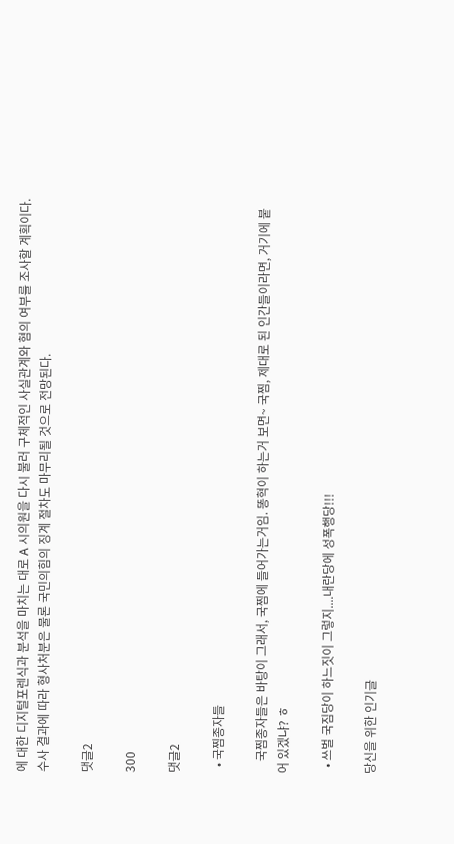에 대한 디지털포렌식과 분석을 마치는 대로 A 시의원을 다시 불러 구체적인 사실관계와 혐의 여부를 조사할 계획이다. 수사 결과에 따라 형사처분은 물론 국민의힘의 징계 절차도 마무리될 것으로 전망된다.

댓글2

300

댓글2

  • 국찜종자들

    국찜종자들은 바탕이 그래서, 국찜에 들어가는거임. 똥혁이 하는거 보면~ 국찜, 제대로 된 인간들이라면, 거기에 붙어 있겠냐? ㅎ

  • 쓰벌 국짐당이 하느짓이 그렇지....내란당에 성폭행당!!!

당신을 위한 인기글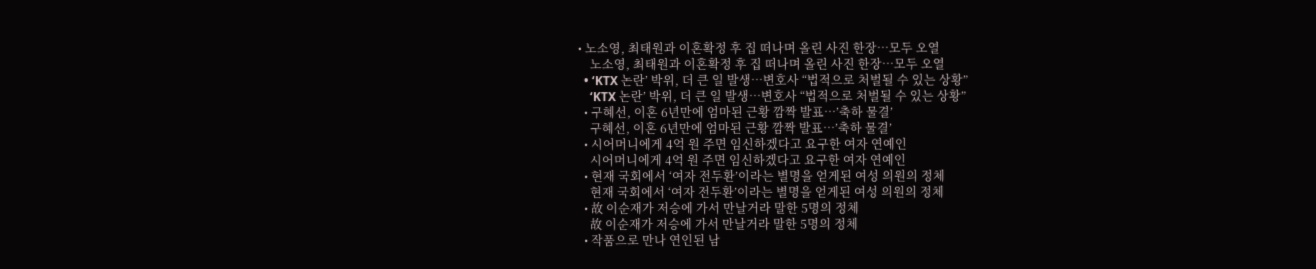• 노소영, 최태원과 이혼확정 후 집 떠나며 올린 사진 한장…모두 오열
    노소영, 최태원과 이혼확정 후 집 떠나며 올린 사진 한장…모두 오열
  • ‘KTX 논란’ 박위, 더 큰 일 발생…변호사 “법적으로 처벌될 수 있는 상황”
    ‘KTX 논란’ 박위, 더 큰 일 발생…변호사 “법적으로 처벌될 수 있는 상황”
  • 구혜선, 이혼 6년만에 엄마된 근황 깜짝 발표…’축하 물결’
    구혜선, 이혼 6년만에 엄마된 근황 깜짝 발표…’축하 물결’
  • 시어머니에게 4억 원 주면 임신하겠다고 요구한 여자 연예인
    시어머니에게 4억 원 주면 임신하겠다고 요구한 여자 연예인
  • 현재 국회에서 ‘여자 전두환’이라는 별명을 얻게된 여성 의원의 정체
    현재 국회에서 ‘여자 전두환’이라는 별명을 얻게된 여성 의원의 정체
  • 故 이순재가 저승에 가서 만날거라 말한 5명의 정체
    故 이순재가 저승에 가서 만날거라 말한 5명의 정체
  • 작품으로 만나 연인된 남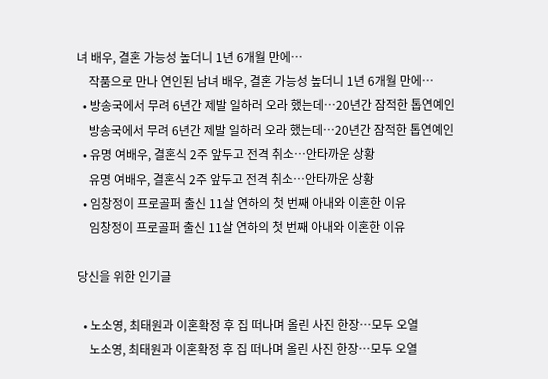녀 배우, 결혼 가능성 높더니 1년 6개월 만에…
    작품으로 만나 연인된 남녀 배우, 결혼 가능성 높더니 1년 6개월 만에…
  • 방송국에서 무려 6년간 제발 일하러 오라 했는데…20년간 잠적한 톱연예인
    방송국에서 무려 6년간 제발 일하러 오라 했는데…20년간 잠적한 톱연예인
  • 유명 여배우, 결혼식 2주 앞두고 전격 취소…안타까운 상황
    유명 여배우, 결혼식 2주 앞두고 전격 취소…안타까운 상황
  • 임창정이 프로골퍼 출신 11살 연하의 첫 번째 아내와 이혼한 이유
    임창정이 프로골퍼 출신 11살 연하의 첫 번째 아내와 이혼한 이유

당신을 위한 인기글

  • 노소영, 최태원과 이혼확정 후 집 떠나며 올린 사진 한장…모두 오열
    노소영, 최태원과 이혼확정 후 집 떠나며 올린 사진 한장…모두 오열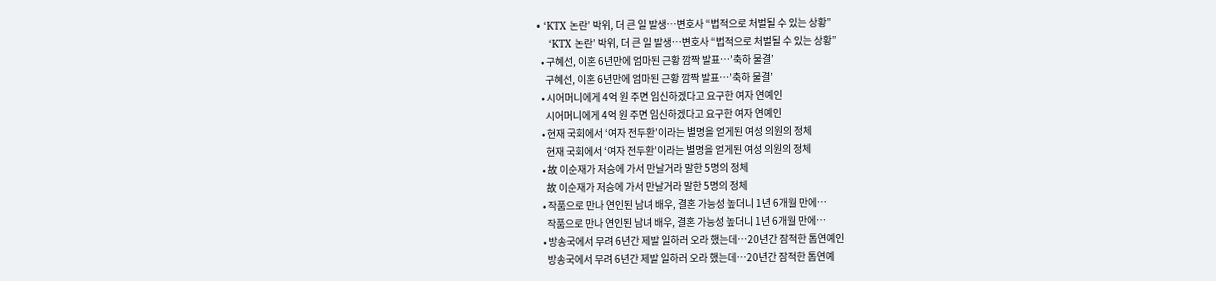• ‘KTX 논란’ 박위, 더 큰 일 발생…변호사 “법적으로 처벌될 수 있는 상황”
    ‘KTX 논란’ 박위, 더 큰 일 발생…변호사 “법적으로 처벌될 수 있는 상황”
  • 구혜선, 이혼 6년만에 엄마된 근황 깜짝 발표…’축하 물결’
    구혜선, 이혼 6년만에 엄마된 근황 깜짝 발표…’축하 물결’
  • 시어머니에게 4억 원 주면 임신하겠다고 요구한 여자 연예인
    시어머니에게 4억 원 주면 임신하겠다고 요구한 여자 연예인
  • 현재 국회에서 ‘여자 전두환’이라는 별명을 얻게된 여성 의원의 정체
    현재 국회에서 ‘여자 전두환’이라는 별명을 얻게된 여성 의원의 정체
  • 故 이순재가 저승에 가서 만날거라 말한 5명의 정체
    故 이순재가 저승에 가서 만날거라 말한 5명의 정체
  • 작품으로 만나 연인된 남녀 배우, 결혼 가능성 높더니 1년 6개월 만에…
    작품으로 만나 연인된 남녀 배우, 결혼 가능성 높더니 1년 6개월 만에…
  • 방송국에서 무려 6년간 제발 일하러 오라 했는데…20년간 잠적한 톱연예인
    방송국에서 무려 6년간 제발 일하러 오라 했는데…20년간 잠적한 톱연예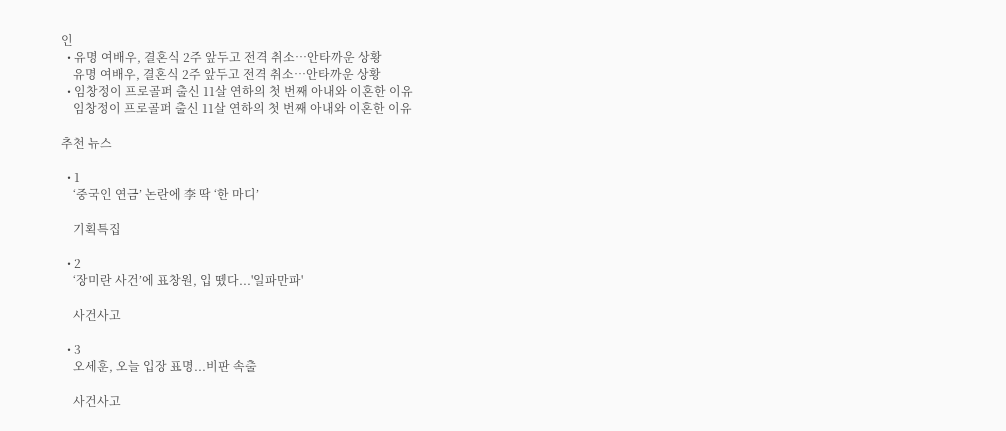인
  • 유명 여배우, 결혼식 2주 앞두고 전격 취소…안타까운 상황
    유명 여배우, 결혼식 2주 앞두고 전격 취소…안타까운 상황
  • 임창정이 프로골퍼 출신 11살 연하의 첫 번째 아내와 이혼한 이유
    임창정이 프로골퍼 출신 11살 연하의 첫 번째 아내와 이혼한 이유

추천 뉴스

  • 1
    ‘중국인 연금’ 논란에 李 딱 ‘한 마디’

    기획특집

  • 2
    ‘장미란 사건’에 표창원, 입 뗐다...'일파만파'

    사건사고

  • 3
    오세훈, 오늘 입장 표명...비판 속출

    사건사고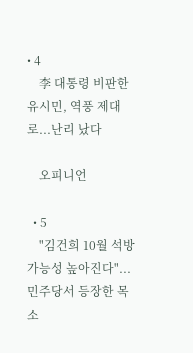• 4
    李 대통령 비판한 유시민, 역풍 제대로...난리 났다

    오피니언

  • 5
    "김건희 10월 석방 가능성 높아진다"...민주당서 등장한 목소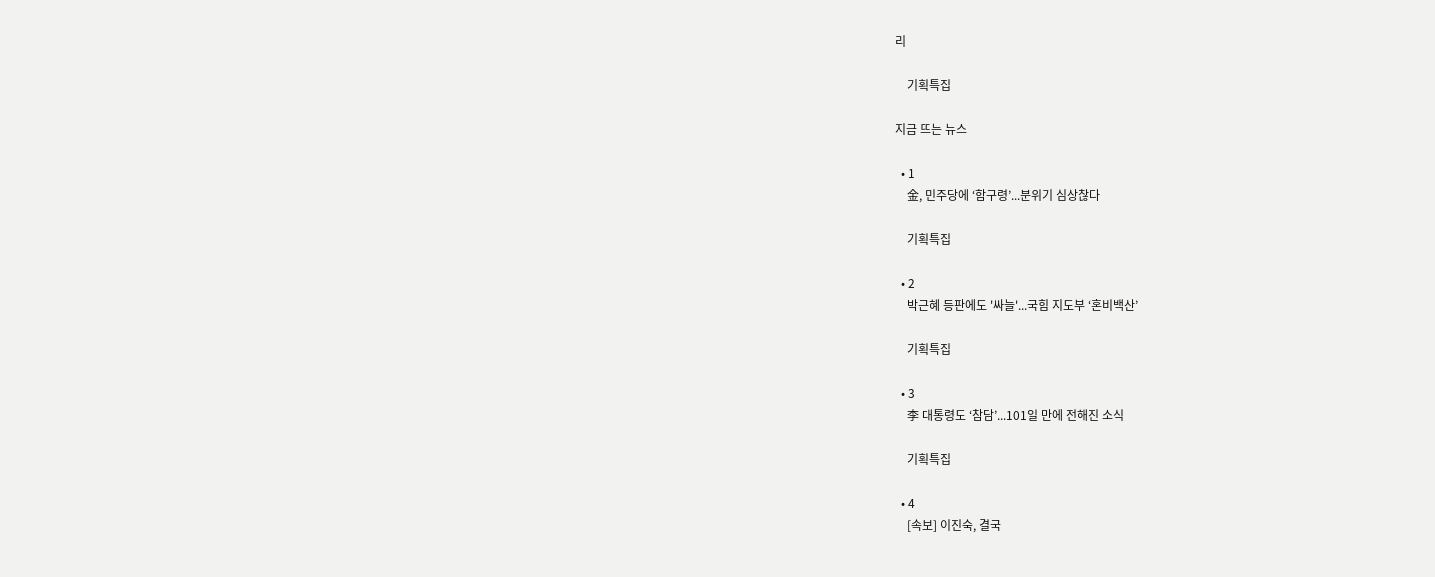리

    기획특집

지금 뜨는 뉴스

  • 1
    金, 민주당에 ‘함구령’...분위기 심상찮다

    기획특집

  • 2
    박근혜 등판에도 '싸늘'...국힘 지도부 ‘혼비백산’

    기획특집

  • 3
    李 대통령도 ‘참담’...101일 만에 전해진 소식

    기획특집

  • 4
    [속보] 이진숙, 결국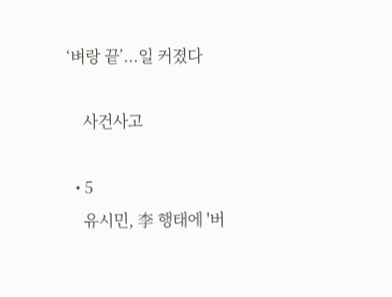‘벼랑 끝’...일 커졌다

    사건사고

  • 5
    유시민, 李 행태에 '버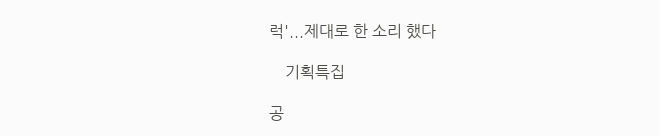럭'...제대로 한 소리 했다

    기획특집

공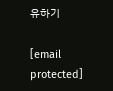유하기

[email protected]